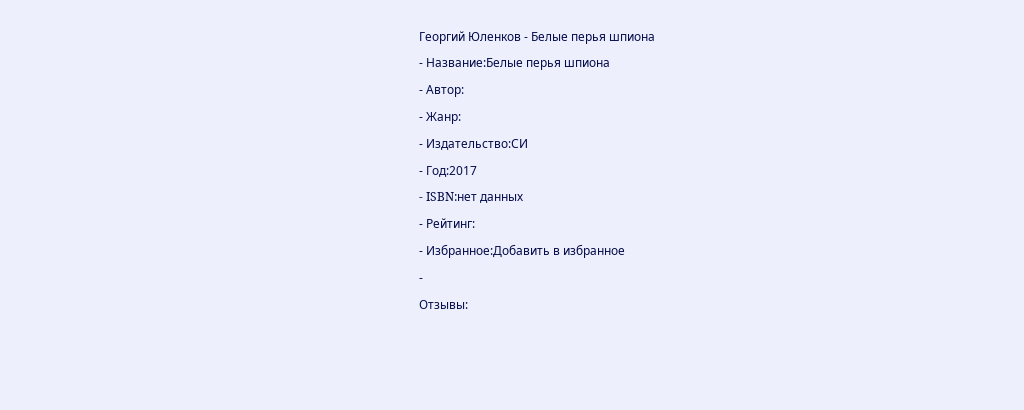Георгий Юленков - Белые перья шпиона
- Название:Белые перья шпиона
- Автор:
- Жанр:
- Издательство:СИ
- Год:2017
- ISBN:нет данных
- Рейтинг:
- Избранное:Добавить в избранное
-
Отзывы: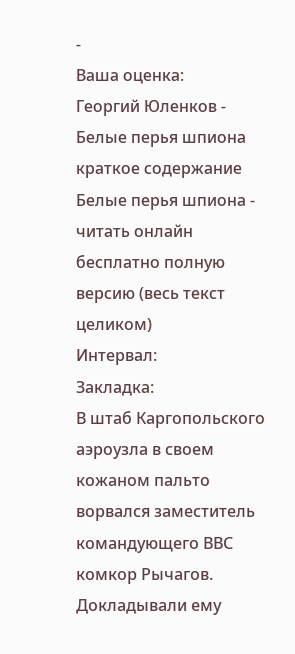-
Ваша оценка:
Георгий Юленков - Белые перья шпиона краткое содержание
Белые перья шпиона - читать онлайн бесплатно полную версию (весь текст целиком)
Интервал:
Закладка:
В штаб Каргопольского аэроузла в своем кожаном пальто ворвался заместитель командующего ВВС комкор Рычагов. Докладывали ему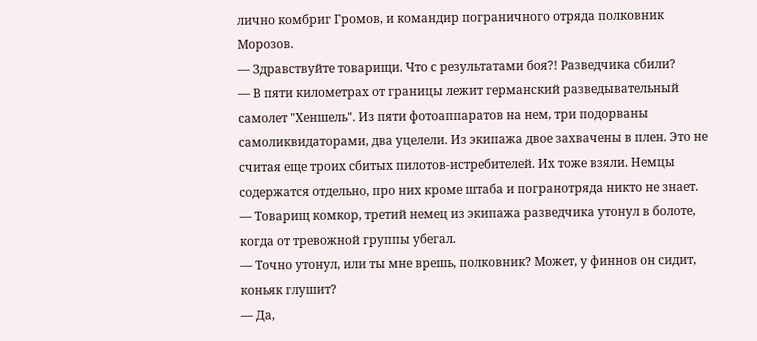лично комбриг Громов, и командир пограничного отряда полковник Морозов.
— Здравствуйте товарищи. Что с результатами боя?! Разведчика сбили?
— В пяти километрах от границы лежит германский разведывательный самолет "Хеншель". Из пяти фотоаппаратов на нем, три подорваны самоликвидаторами, два уцелели. Из экипажа двое захвачены в плен. Это не считая еще троих сбитых пилотов-истребителей. Их тоже взяли. Немцы содержатся отдельно, про них кроме штаба и погранотряда никто не знает.
— Товарищ комкор, третий немец из экипажа разведчика утонул в болоте, когда от тревожной группы убегал.
— Точно утонул, или ты мне врешь, полковник? Может, у финнов он сидит, коньяк глушит?
— Да,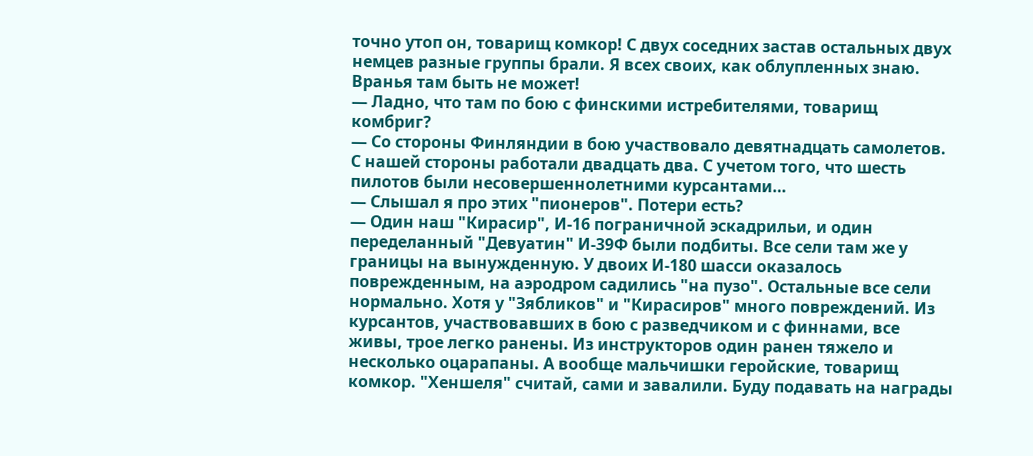точно утоп он, товарищ комкор! С двух соседних застав остальных двух немцев разные группы брали. Я всех своих, как облупленных знаю. Вранья там быть не может!
— Ладно, что там по бою с финскими истребителями, товарищ комбриг?
— Со стороны Финляндии в бою участвовало девятнадцать самолетов. С нашей стороны работали двадцать два. С учетом того, что шесть пилотов были несовершеннолетними курсантами…
— Слышал я про этих "пионеров". Потери есть?
— Один наш "Кирасир", И-16 пограничной эскадрильи, и один переделанный "Девуатин" И-39Ф были подбиты. Все сели там же у границы на вынужденную. У двоих И-180 шасси оказалось поврежденным, на аэродром садились "на пузо". Остальные все сели нормально. Хотя у "Зябликов" и "Кирасиров" много повреждений. Из курсантов, участвовавших в бою с разведчиком и с финнами, все живы, трое легко ранены. Из инструкторов один ранен тяжело и несколько оцарапаны. А вообще мальчишки геройские, товарищ комкор. "Хеншеля" считай, сами и завалили. Буду подавать на награды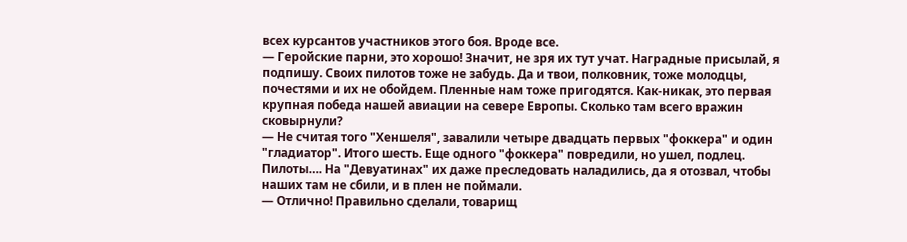всех курсантов участников этого боя. Вроде все.
— Геройские парни, это хорошо! Значит, не зря их тут учат. Наградные присылай, я подпишу. Своих пилотов тоже не забудь. Да и твои, полковник, тоже молодцы, почестями и их не обойдем. Пленные нам тоже пригодятся. Как-никак, это первая крупная победа нашей авиации на севере Европы. Сколько там всего вражин сковырнули?
— Не считая того "Хеншеля", завалили четыре двадцать первых "фоккера" и один "гладиатор". Итого шесть. Еще одного "фоккера" повредили, но ушел, подлец. Пилоты…. На "Девуатинах" их даже преследовать наладились, да я отозвал, чтобы наших там не сбили, и в плен не поймали.
— Отлично! Правильно сделали, товарищ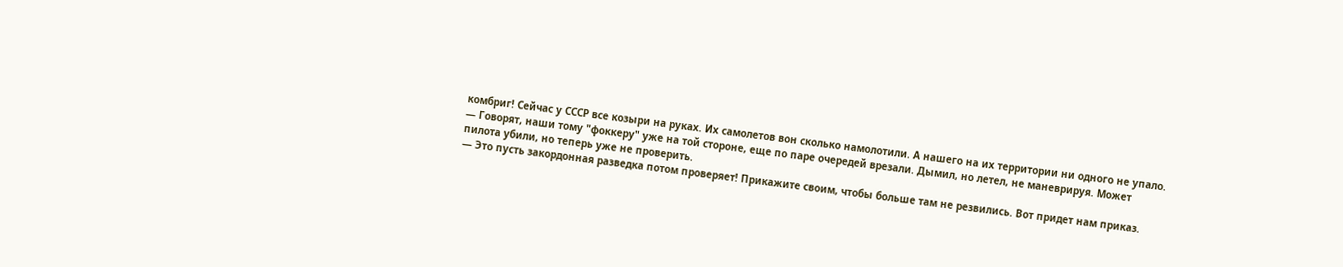комбриг! Сейчас у СССР все козыри на руках. Их самолетов вон сколько намолотили. А нашего на их территории ни одного не упало.
— Говорят, наши тому "фоккеру" уже на той стороне, еще по паре очередей врезали. Дымил, но летел, не маневрируя. Может пилота убили, но теперь уже не проверить.
— Это пусть закордонная разведка потом проверяет! Прикажите своим, чтобы больше там не резвились. Вот придет нам приказ.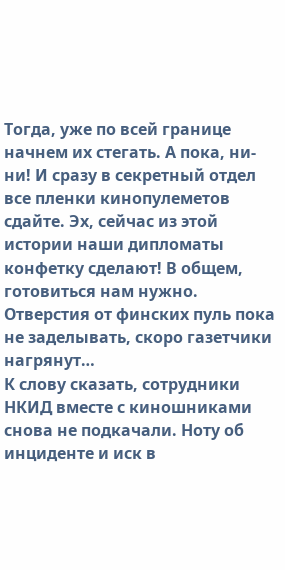Тогда, уже по всей границе начнем их стегать. А пока, ни-ни! И сразу в секретный отдел все пленки кинопулеметов сдайте. Эх, сейчас из этой истории наши дипломаты конфетку сделают! В общем, готовиться нам нужно. Отверстия от финских пуль пока не заделывать, скоро газетчики нагрянут…
К слову сказать, сотрудники НКИД вместе с киношниками снова не подкачали. Ноту об инциденте и иск в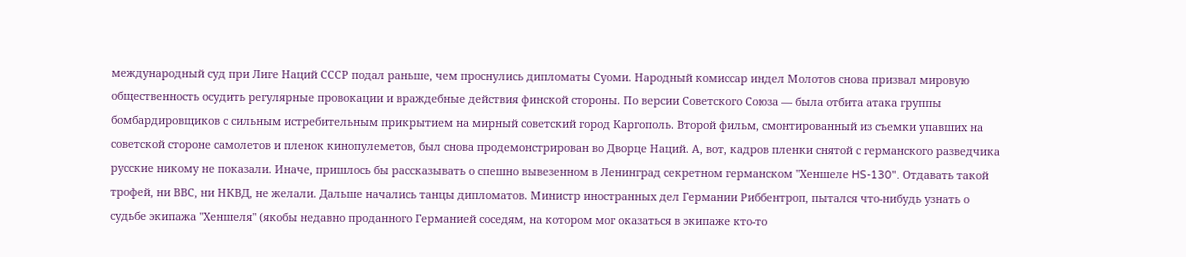международный суд при Лиге Наций СССР подал раньше, чем проснулись дипломаты Суоми. Народный комиссар индел Молотов снова призвал мировую общественность осудить регулярные провокации и враждебные действия финской стороны. По версии Советского Союза — была отбита атака группы бомбардировщиков с сильным истребительным прикрытием на мирный советский город Каргополь. Второй фильм, смонтированный из съемки упавших на советской стороне самолетов и пленок кинопулеметов, был снова продемонстрирован во Дворце Наций. А, вот, кадров пленки снятой с германского разведчика русские никому не показали. Иначе, пришлось бы рассказывать о спешно вывезенном в Ленинград секретном германском "Хеншеле HS-130". Отдавать такой трофей, ни ВВС, ни НКВД, не желали. Дальше начались танцы дипломатов. Министр иностранных дел Германии Риббентроп, пытался что-нибудь узнать о судьбе экипажа "Хеншеля" (якобы недавно проданного Германией соседям, на котором мог оказаться в экипаже кто-то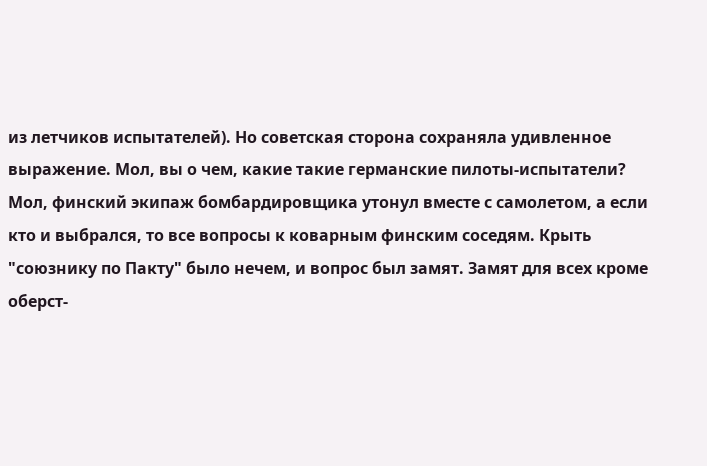из летчиков испытателей). Но советская сторона сохраняла удивленное выражение. Мол, вы о чем, какие такие германские пилоты-испытатели? Мол, финский экипаж бомбардировщика утонул вместе с самолетом, а если кто и выбрался, то все вопросы к коварным финским соседям. Крыть "союзнику по Пакту" было нечем, и вопрос был замят. Замят для всех кроме оберст-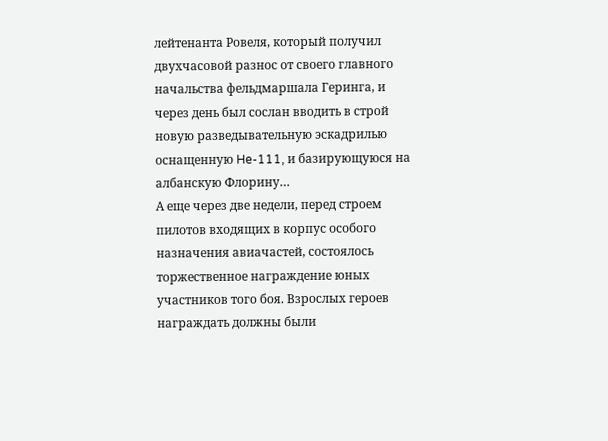лейтенанта Ровеля, который получил двухчасовой разнос от своего главного начальства фельдмаршала Геринга, и через день был сослан вводить в строй новую разведывательную эскадрилью оснащенную He-111, и базирующуюся на албанскую Флорину…
А еще через две недели, перед строем пилотов входящих в корпус особого назначения авиачастей, состоялось торжественное награждение юных участников того боя. Взрослых героев награждать должны были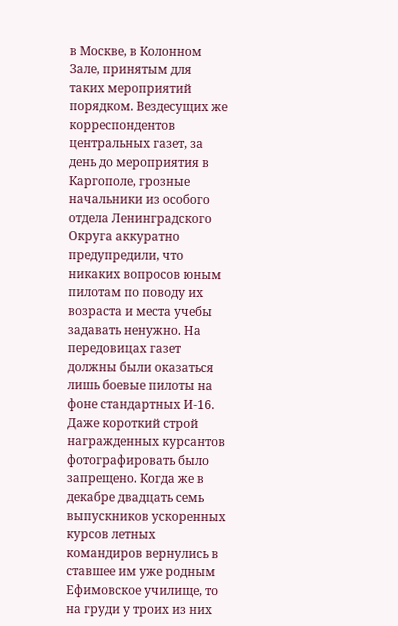в Москве, в Колонном Зале, принятым для таких мероприятий порядком. Вездесущих же корреспондентов центральных газет, за день до мероприятия в Каргополе, грозные начальники из особого отдела Ленинградского Округа аккуратно предупредили, что никаких вопросов юным пилотам по поводу их возраста и места учебы задавать ненужно. На передовицах газет должны были оказаться лишь боевые пилоты на фоне стандартных И-16. Даже короткий строй награжденных курсантов фотографировать было запрещено. Когда же в декабре двадцать семь выпускников ускоренных курсов летных командиров вернулись в ставшее им уже родным Ефимовское училище, то на груди у троих из них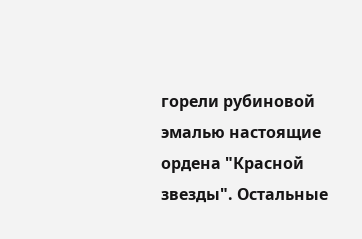горели рубиновой эмалью настоящие ордена "Красной звезды". Остальные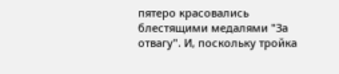пятеро красовались блестящими медалями "За отвагу". И, поскольку тройка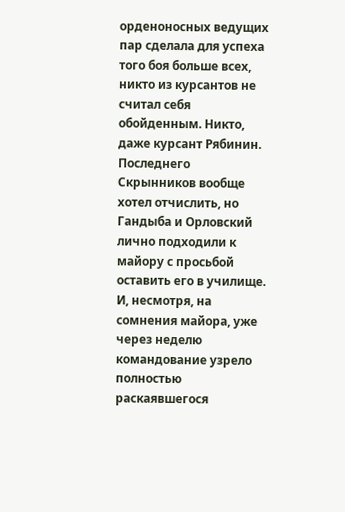орденоносных ведущих пар сделала для успеха того боя больше всех, никто из курсантов не считал себя обойденным. Никто, даже курсант Рябинин. Последнего Скрынников вообще хотел отчислить, но Гандыба и Орловский лично подходили к майору с просьбой оставить его в училище. И, несмотря, на сомнения майора, уже через неделю командование узрело полностью раскаявшегося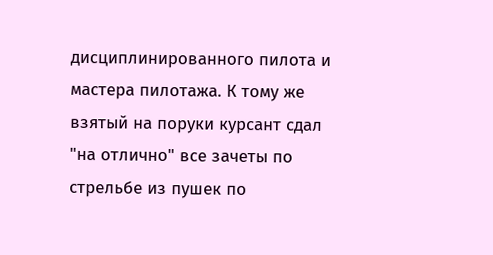дисциплинированного пилота и мастера пилотажа. К тому же взятый на поруки курсант сдал "на отлично" все зачеты по стрельбе из пушек по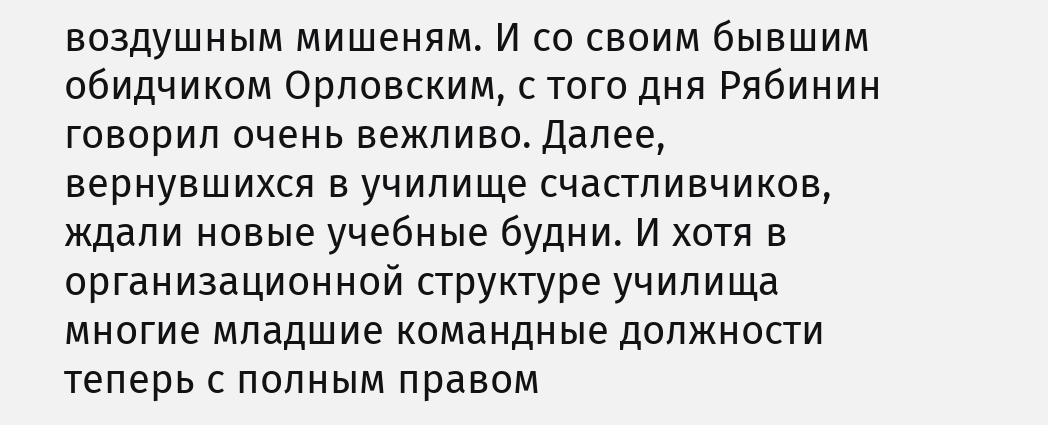воздушным мишеням. И со своим бывшим обидчиком Орловским, с того дня Рябинин говорил очень вежливо. Далее, вернувшихся в училище счастливчиков, ждали новые учебные будни. И хотя в организационной структуре училища многие младшие командные должности теперь с полным правом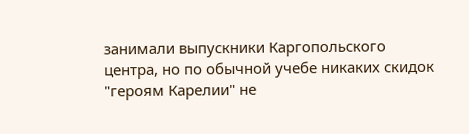занимали выпускники Каргопольского центра, но по обычной учебе никаких скидок "героям Карелии" не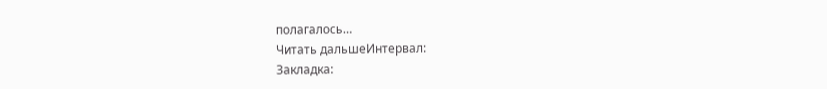полагалось…
Читать дальшеИнтервал:
Закладка: